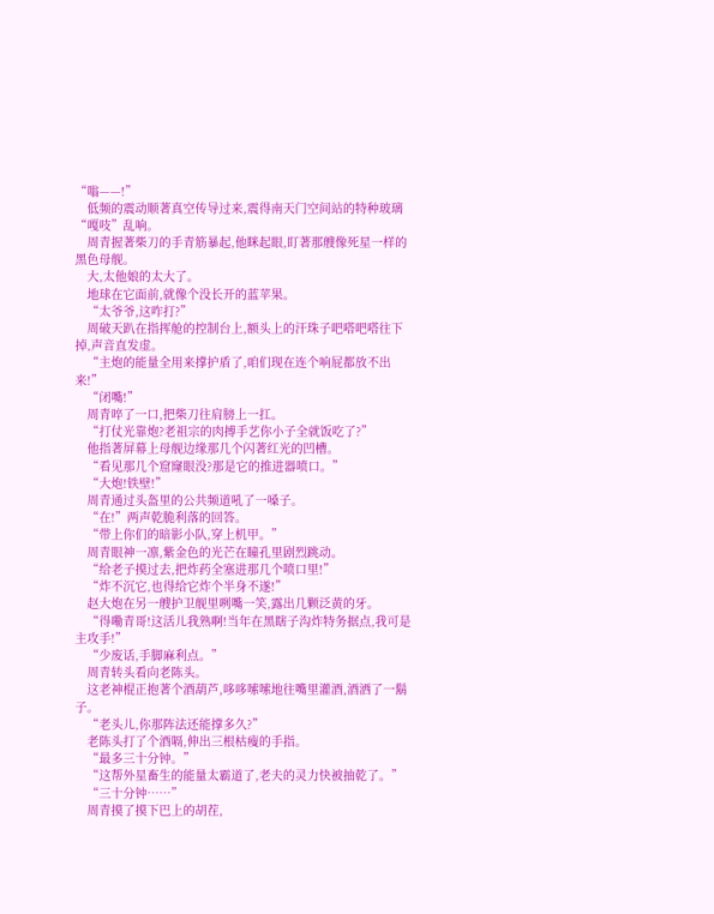“嗡——!”
    低频的震动顺著真空传导过来,震得南天门空间站的特种玻璃“嘎吱”乱响。
    周青握著柴刀的手青筋暴起,他眯起眼,盯著那艘像死星一样的黑色母舰。
    大,太他娘的太大了。
    地球在它面前,就像个没长开的蓝苹果。
    “太爷爷,这咋打?”
    周破天趴在指挥舱的控制台上,额头上的汗珠子吧嗒吧嗒往下掉,声音直发虚。
    “主炮的能量全用来撑护盾了,咱们现在连个响屁都放不出来!”
    “闭嘴!”
    周青啐了一口,把柴刀往肩膀上一扛。
    “打仗光靠炮?老祖宗的肉搏手艺你小子全就饭吃了?”
    他指著屏幕上母舰边缘那几个闪著红光的凹槽。
    “看见那几个窟窿眼没?那是它的推进器喷口。”
    “大炮!铁壁!”
    周青通过头盔里的公共频道吼了一嗓子。
    “在!”两声乾脆利落的回答。
    “带上你们的暗影小队,穿上机甲。”
    周青眼神一凛,紫金色的光芒在瞳孔里剧烈跳动。
    “给老子摸过去,把炸药全塞进那几个喷口里!”
    “炸不沉它,也得给它炸个半身不遂!”
    赵大炮在另一艘护卫舰里咧嘴一笑,露出几颗泛黄的牙。
    “得嘞青哥!这活儿我熟啊!当年在黑瞎子沟炸特务据点,我可是主攻手!”
    “少废话,手脚麻利点。”
    周青转头看向老陈头。
    这老神棍正抱著个酒葫芦,哆哆嗦嗦地往嘴里灌酒,酒洒了一鬍子。
    “老头儿,你那阵法还能撑多久?”
    老陈头打了个酒嗝,伸出三根枯瘦的手指。
    “最多三十分钟。”
    “这帮外星畜生的能量太霸道了,老夫的灵力快被抽乾了。”
    “三十分钟……”
    周青摸了摸下巴上的胡茬,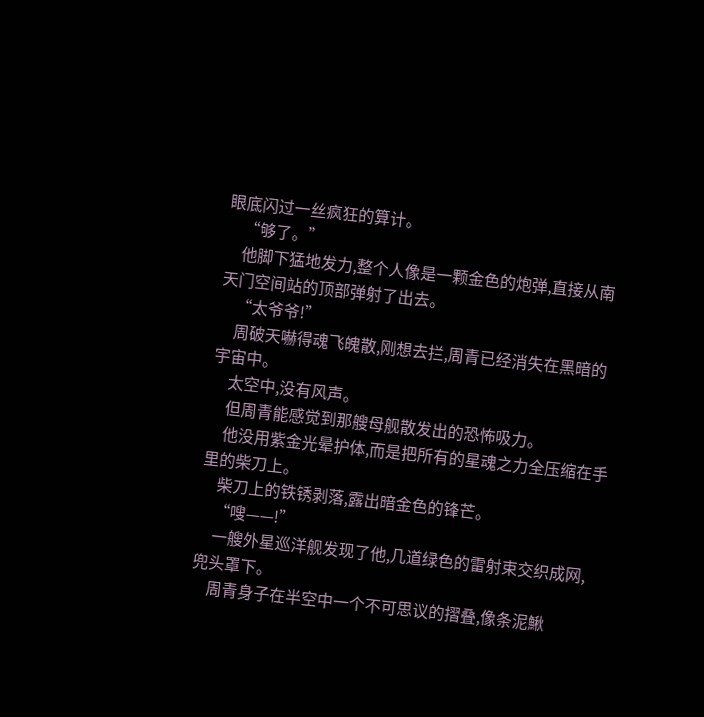眼底闪过一丝疯狂的算计。
    “够了。”
    他脚下猛地发力,整个人像是一颗金色的炮弹,直接从南天门空间站的顶部弹射了出去。
    “太爷爷!”
    周破天嚇得魂飞魄散,刚想去拦,周青已经消失在黑暗的宇宙中。
    太空中,没有风声。
    但周青能感觉到那艘母舰散发出的恐怖吸力。
    他没用紫金光晕护体,而是把所有的星魂之力全压缩在手里的柴刀上。
    柴刀上的铁锈剥落,露出暗金色的锋芒。
    “嗖——!”
    一艘外星巡洋舰发现了他,几道绿色的雷射束交织成网,兜头罩下。
    周青身子在半空中一个不可思议的摺叠,像条泥鰍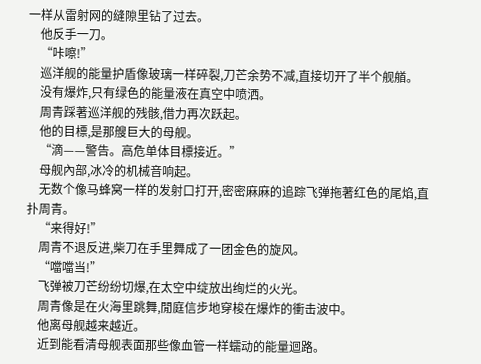一样从雷射网的缝隙里钻了过去。
    他反手一刀。
    “咔嚓!”
    巡洋舰的能量护盾像玻璃一样碎裂,刀芒余势不减,直接切开了半个舰艏。
    没有爆炸,只有绿色的能量液在真空中喷洒。
    周青踩著巡洋舰的残骸,借力再次跃起。
    他的目標,是那艘巨大的母舰。
    “滴——警告。高危单体目標接近。”
    母舰內部,冰冷的机械音响起。
    无数个像马蜂窝一样的发射口打开,密密麻麻的追踪飞弹拖著红色的尾焰,直扑周青。
    “来得好!”
    周青不退反进,柴刀在手里舞成了一团金色的旋风。
    “噹噹当!”
    飞弹被刀芒纷纷切爆,在太空中绽放出绚烂的火光。
    周青像是在火海里跳舞,閒庭信步地穿梭在爆炸的衝击波中。
    他离母舰越来越近。
    近到能看清母舰表面那些像血管一样蠕动的能量迴路。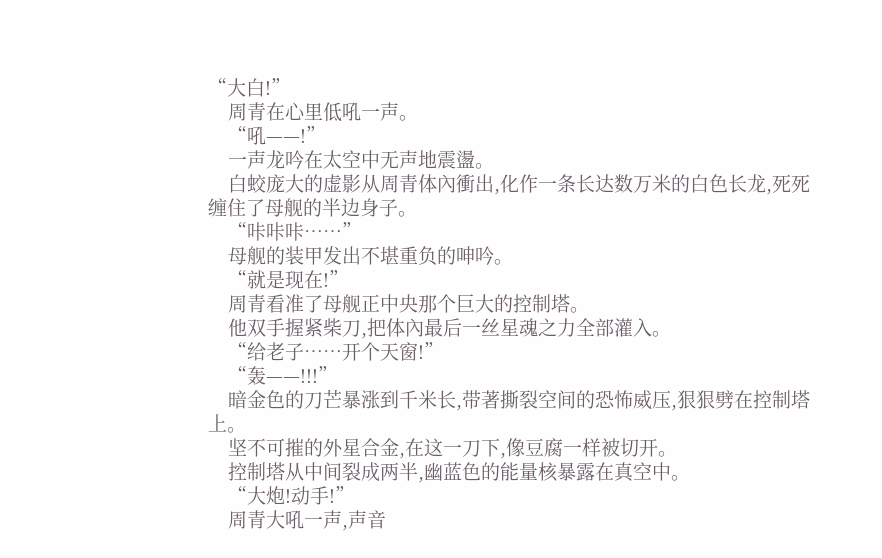“大白!”
    周青在心里低吼一声。
    “吼——!”
    一声龙吟在太空中无声地震盪。
    白蛟庞大的虚影从周青体內衝出,化作一条长达数万米的白色长龙,死死缠住了母舰的半边身子。
    “咔咔咔……”
    母舰的装甲发出不堪重负的呻吟。
    “就是现在!”
    周青看准了母舰正中央那个巨大的控制塔。
    他双手握紧柴刀,把体內最后一丝星魂之力全部灌入。
    “给老子……开个天窗!”
    “轰——!!!”
    暗金色的刀芒暴涨到千米长,带著撕裂空间的恐怖威压,狠狠劈在控制塔上。
    坚不可摧的外星合金,在这一刀下,像豆腐一样被切开。
    控制塔从中间裂成两半,幽蓝色的能量核暴露在真空中。
    “大炮!动手!”
    周青大吼一声,声音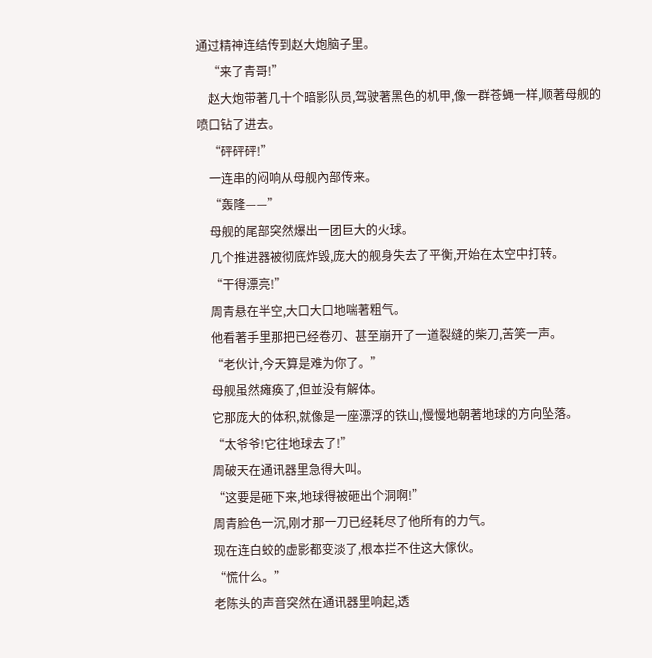通过精神连结传到赵大炮脑子里。
    “来了青哥!”
    赵大炮带著几十个暗影队员,驾驶著黑色的机甲,像一群苍蝇一样,顺著母舰的喷口钻了进去。
    “砰砰砰!”
    一连串的闷响从母舰內部传来。
    “轰隆——”
    母舰的尾部突然爆出一团巨大的火球。
    几个推进器被彻底炸毁,庞大的舰身失去了平衡,开始在太空中打转。
    “干得漂亮!”
    周青悬在半空,大口大口地喘著粗气。
    他看著手里那把已经卷刃、甚至崩开了一道裂缝的柴刀,苦笑一声。
    “老伙计,今天算是难为你了。”
    母舰虽然瘫痪了,但並没有解体。
    它那庞大的体积,就像是一座漂浮的铁山,慢慢地朝著地球的方向坠落。
    “太爷爷!它往地球去了!”
    周破天在通讯器里急得大叫。
    “这要是砸下来,地球得被砸出个洞啊!”
    周青脸色一沉,刚才那一刀已经耗尽了他所有的力气。
    现在连白蛟的虚影都变淡了,根本拦不住这大傢伙。
    “慌什么。”
    老陈头的声音突然在通讯器里响起,透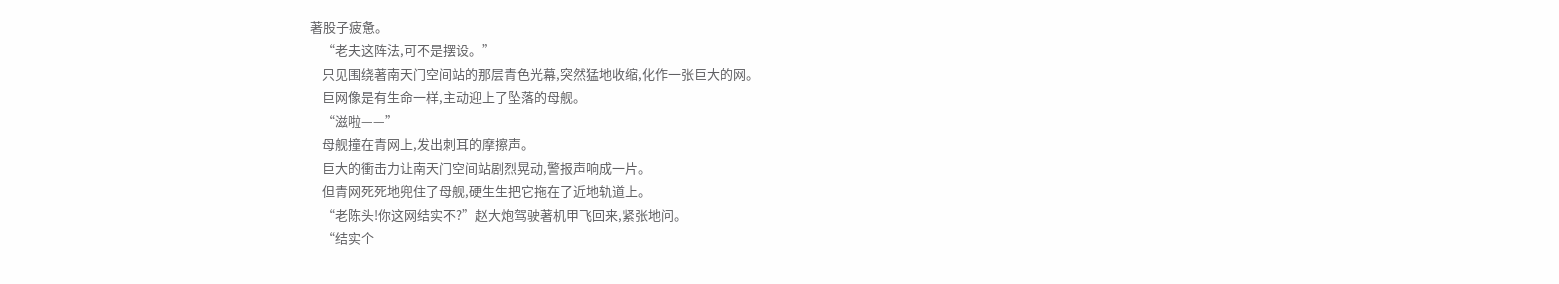著股子疲惫。
    “老夫这阵法,可不是摆设。”
    只见围绕著南天门空间站的那层青色光幕,突然猛地收缩,化作一张巨大的网。
    巨网像是有生命一样,主动迎上了坠落的母舰。
    “滋啦——”
    母舰撞在青网上,发出刺耳的摩擦声。
    巨大的衝击力让南天门空间站剧烈晃动,警报声响成一片。
    但青网死死地兜住了母舰,硬生生把它拖在了近地轨道上。
    “老陈头!你这网结实不?”赵大炮驾驶著机甲飞回来,紧张地问。
    “结实个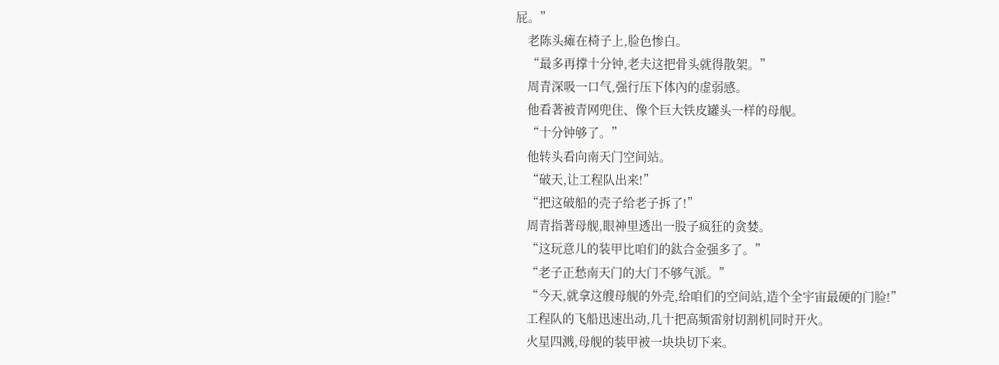屁。”
    老陈头瘫在椅子上,脸色惨白。
    “最多再撑十分钟,老夫这把骨头就得散架。”
    周青深吸一口气,强行压下体內的虚弱感。
    他看著被青网兜住、像个巨大铁皮罐头一样的母舰。
    “十分钟够了。”
    他转头看向南天门空间站。
    “破天,让工程队出来!”
    “把这破船的壳子给老子拆了!”
    周青指著母舰,眼神里透出一股子疯狂的贪婪。
    “这玩意儿的装甲比咱们的鈦合金强多了。”
    “老子正愁南天门的大门不够气派。”
    “今天,就拿这艘母舰的外壳,给咱们的空间站,造个全宇宙最硬的门脸!”
    工程队的飞船迅速出动,几十把高频雷射切割机同时开火。
    火星四溅,母舰的装甲被一块块切下来。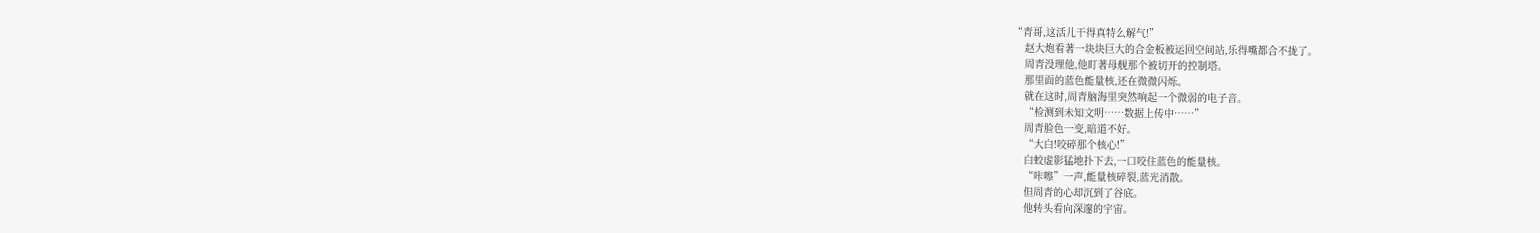“青哥,这活儿干得真特么解气!”
    赵大炮看著一块块巨大的合金板被运回空间站,乐得嘴都合不拢了。
    周青没理他,他盯著母舰那个被切开的控制塔。
    那里面的蓝色能量核,还在微微闪烁。
    就在这时,周青脑海里突然响起一个微弱的电子音。
    “检测到未知文明……数据上传中……”
    周青脸色一变,暗道不好。
    “大白!咬碎那个核心!”
    白蛟虚影猛地扑下去,一口咬住蓝色的能量核。
    “咔嚓”一声,能量核碎裂,蓝光消散。
    但周青的心却沉到了谷底。
    他转头看向深邃的宇宙。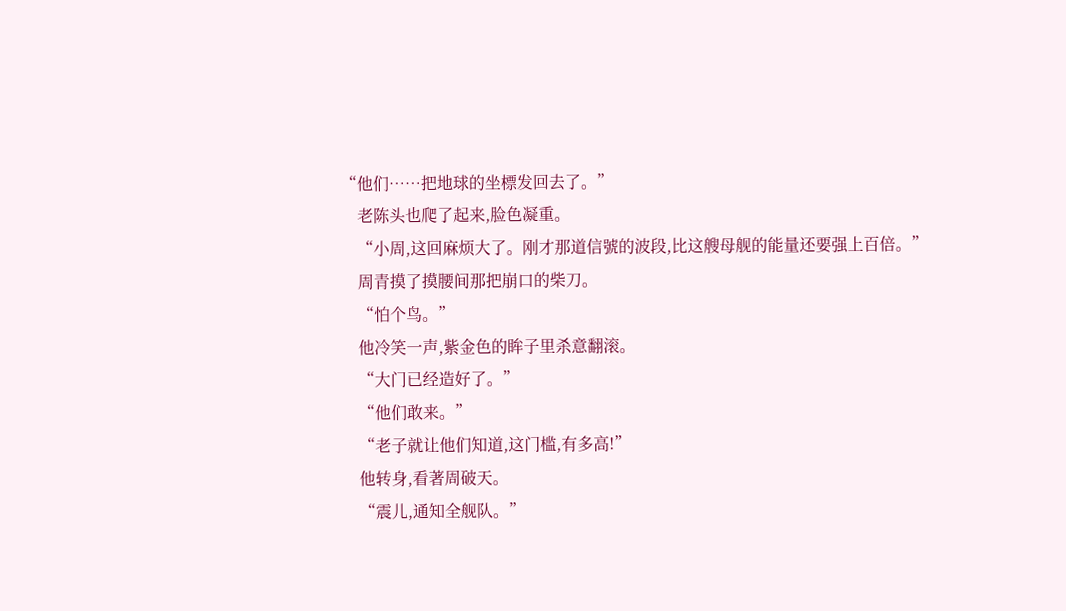“他们……把地球的坐標发回去了。”
    老陈头也爬了起来,脸色凝重。
    “小周,这回麻烦大了。刚才那道信號的波段,比这艘母舰的能量还要强上百倍。”
    周青摸了摸腰间那把崩口的柴刀。
    “怕个鸟。”
    他冷笑一声,紫金色的眸子里杀意翻滚。
    “大门已经造好了。”
    “他们敢来。”
    “老子就让他们知道,这门槛,有多高!”
    他转身,看著周破天。
    “震儿,通知全舰队。”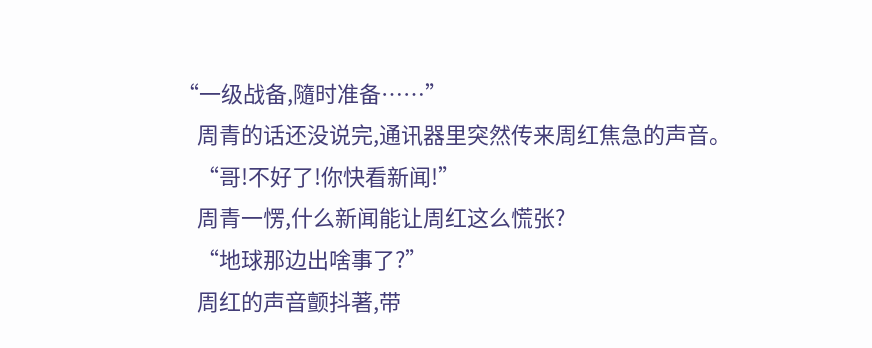“一级战备,隨时准备……”
    周青的话还没说完,通讯器里突然传来周红焦急的声音。
    “哥!不好了!你快看新闻!”
    周青一愣,什么新闻能让周红这么慌张?
    “地球那边出啥事了?”
    周红的声音颤抖著,带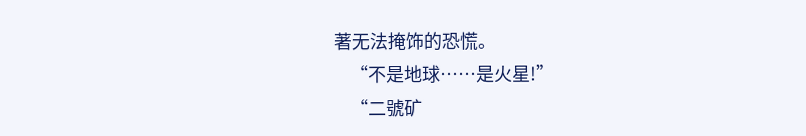著无法掩饰的恐慌。
    “不是地球……是火星!”
    “二號矿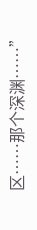区……那个深渊……”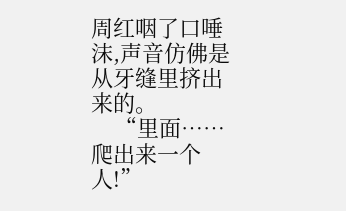周红咽了口唾沫,声音仿佛是从牙缝里挤出来的。
    “里面……爬出来一个人!”